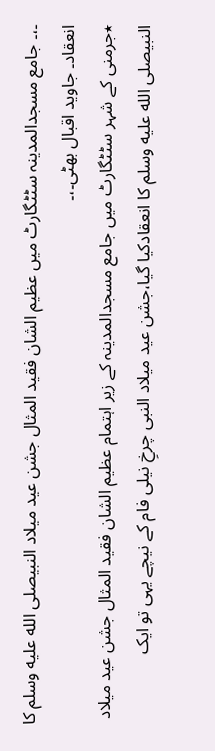۔،۔ جامع مسجدالمدینہ سٹٹگارٹ میں عظیم الشان فقید المثال جشن عید میلاد النبیصلى الله عليه وسلم کا انعقاد۔ جاوید اقبال بھٹی۔،۔
٭جرمنی کے شہر سٹٹگارٹ میں جامع مسجدالمدینہ کے زیر اہتمام عظیم الشان فقید المثال جشن عید میلاد النبیصلى الله عليه وسلم کا انعقادکیا گیا،جشن عید میلاد النبی چرخِ نیلی فام کے نیچے یہی تو ایک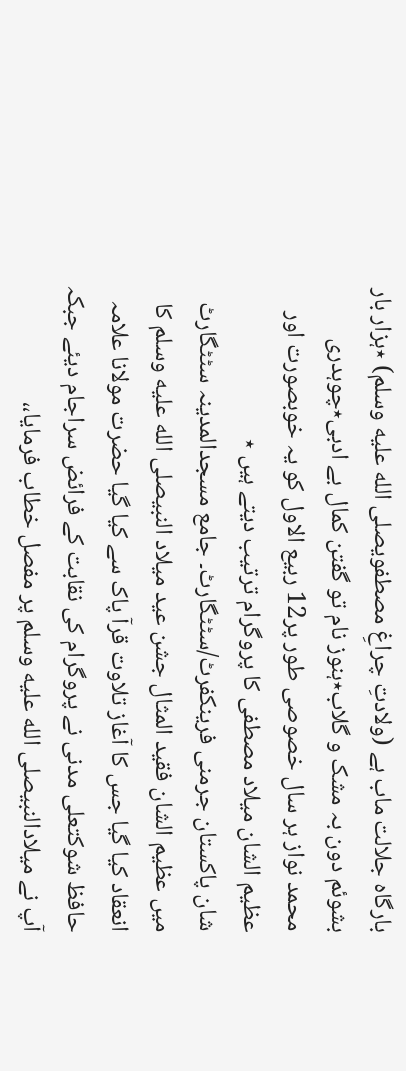بارگاہ جلالت ماب ہے (ولادتِ چراغِ مصطفویصلى الله عليه وسلم) ٭ہزار بار بشوئم دون بہ مشک و گلاب٭ہنوز نام تو گفتن کمال بے ادبی٭چوہدری محمد نواز ہر سال خصوصی طور پر12 ربیع الاول کو یہ خوبصورت اور عظیم الشان میلاد مصطفی کا پروگرام ترتیب دیتے ہیں ٭
شان پاکستان جرمنی فرینکفرٹ/سٹٹگارٹ۔ جامع مسجدالمدینہ سٹٹگارٹ میں عظیم الشان فقید المثال جشن عید میلاد النبیصلى الله عليه وسلم کا انعقاد کیا گیا جس کا آغاز تلاوت قرآ پاک سے کیا گیا حضرت مولانا علامہ حافظ شوکتعلی مدنی نے پروگرام کی نقابت کے فرائض سراجام دیئے جبکہ آپ نے میلادالنبیصلى الله عليه وسلم پر مفصل خطاب فرمایا،،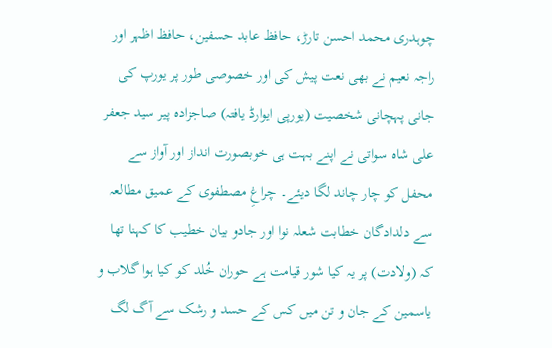چوہدری محمد احسن تارڑ، حافظ عابد حسفین، حافظ اظہر اور راجہ نعیم نے بھی نعت پیش کی اور خصوصی طور پر یورپ کی جانی پہچانی شخصیت (یورپی ایوارڈ یافتہ) صاجزادہ پیر سید جعفر علی شاہ سواتی نے اپنے بہت ہی خوبصورت انداز اور آواز سے محفل کو چار چاند لگا دیئے۔ چراغِ مصطفوی کے عمیق مطالعہ سے دلدادگان خطابت شعلہ نوا اور جادو بیان خطیب کا کہنا تھا کہ (ولادت) پر یہ کیا شور قیامت ہے حوران خُلد کو کیا ہوا گلاب و یاسمین کے جان و تن میں کس کے حسد و رشک سے آگ لگ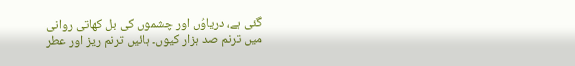گئی ہے، دریاوُں اور چشموں کی بل کھاتی روانی میں ترنم صد ہزار کیوں۔ ہائیں ترنم ریز اور عطر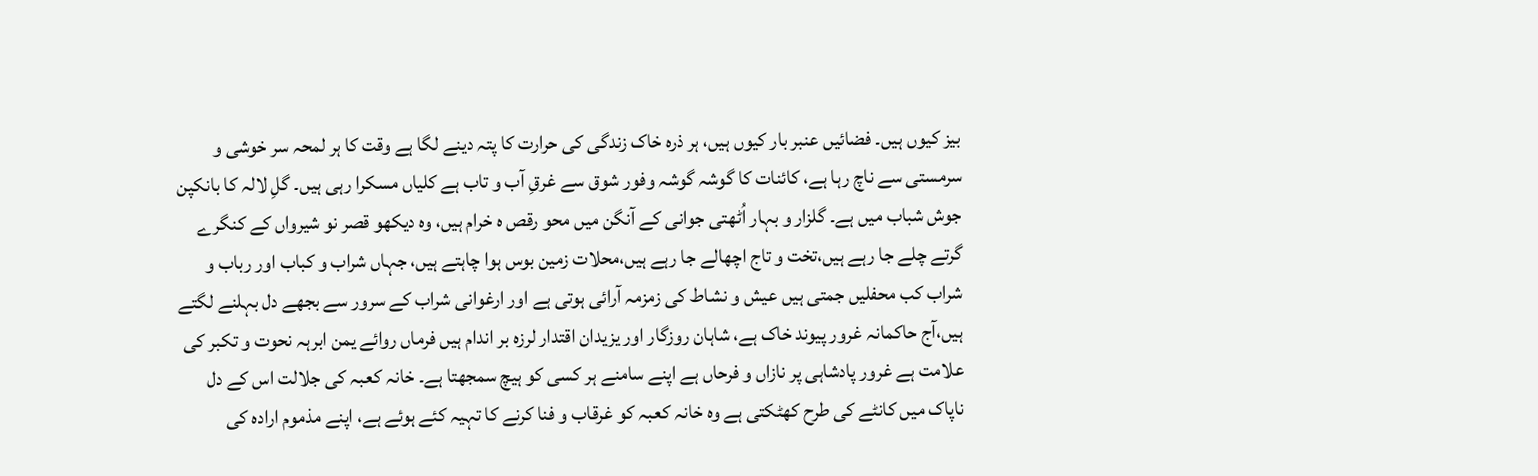بیز کیوں ہیں۔ فضائیں عنبر بار کیوں ہیں، ہر ذرہ خاک زندگی کی حرارت کا پتہ دینے لگا ہے وقت کا ہر لمحہ سر خوشی و سرمستی سے ناچ رہا ہے، کائنات کا گوشہ گوشہ وفور شوق سے غرقِ آب و تاب ہے کلیاں مسکرا رہی ہیں۔ گلِ لالہ کا بانکپن جوش شباب میں ہے۔ گلزار و بہار اُٹھتی جوانی کے آنگن میں محو رقص ہ خرام ہیں، وہ دیکھو قصر نو شیرواں کے کنگرے گرتے چلے جا رہے ہیں،تخت و تاج اچھالے جا رہے ہیں،محلات زمین بوس ہوا چاہتے ہیں، جہاں شراب و کباب اور رباب و شراب کب محفلیں جمتی ہیں عیش و نشاط کی زمزمہ آرائی ہوتی ہے اور ارغوانی شراب کے سرور سے بجھے دل بہلنے لگتے ہیں،آج حاکمانہ غرور پیوند خاک ہے، شاہان روزگار اور یزیدان اقتدار لرزہ بر اندام ہیں فرماں روائے یمن ابرہہ نحوت و تکبر کی علامت ہے غرور پادشاہی پر نازاں و فرحاں ہے اپنے سامنے ہر کسی کو ہیچ سمجھتا ہے۔ خانہ کعبہ کی جلالت اس کے دل ناپاک میں کانٹے کی طرح کھٹکتی ہے وہ خانہ کعبہ کو غرقاب و فنا کرنے کا تہیہ کئے ہوئے ہے، اپنے مذموم ارادہ کی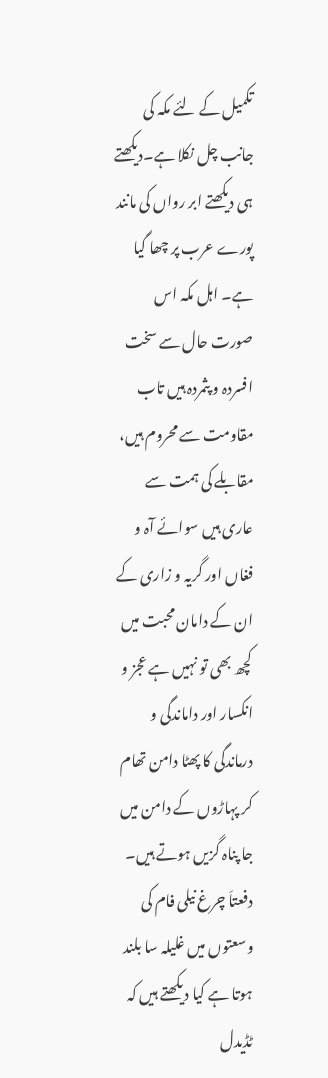تکمیل کے لئے مکہ کی جانب چل نکلا ہے۔دیکھتے ہی دیکھتے ابر رواں کی مانند پورے عرب پر چھا گیا ہے۔ اہل مکہ اس صورت حال سے سخت افسردہ و پثمردہ ہیں تاب مقاومت سے محروم ہیں، مقابلے کی ہمت سے عاری ہیں سوائے آہ و فغاں اور گریہ و زاری کے ان کے دامان محبت میں کچھ بھی تو نہیں ہے عجز و انکسار اور داماندگی و درماندگی کا پھٹا دامن تھام کر پہاڑوں کے دامن میں جا پناہ گزیں ہوتے ہیں۔ دفعتاَ چرغ نیلی فام کی وسعتوں میں غلیلہ سا بلند ہوتا ہے کیا دیکھتے ہیں کہ ٹڈیدل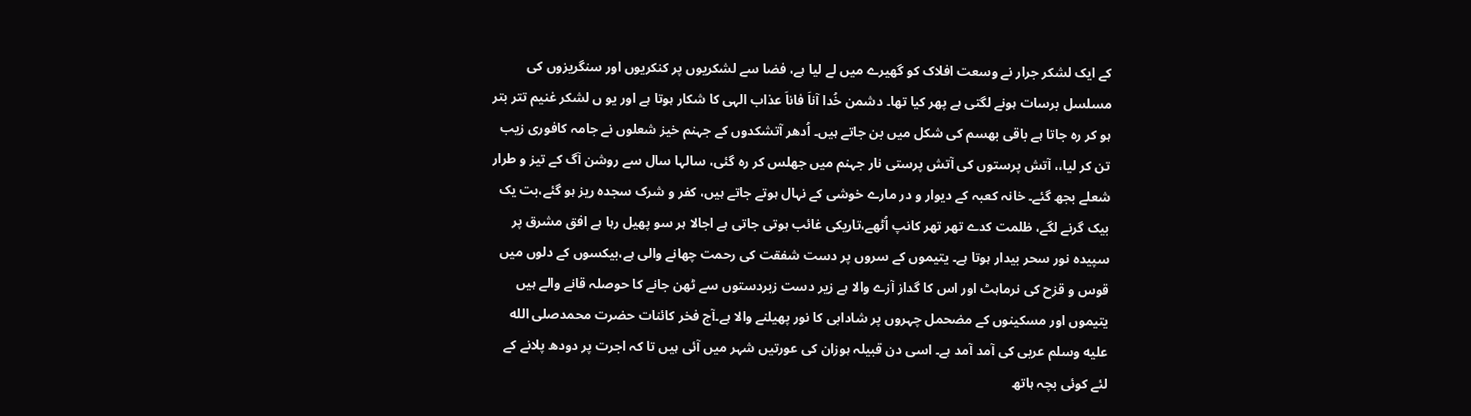کے ایک لشکر جرار نے وسعت افلاک کو گھیرے میں لے لیا ہے، فضا سے لشکریوں پر کنکریوں اور سنگریزوں کی مسلسل برسات ہونے لگتی ہے پھر کیا تھا۔ دشمن خُدا آناَ فاناَ عذاب الہی کا شکار ہوتا ہے اور یو ں لشکر غنیم تتر بتر ہو کر رہ جاتا ہے باقی بھسم کی شکل میں بن جاتے ہیں۔ اُدھر آتشکدوں کے جہنم خیز شعلوں نے جامہ کافوری زیب تن کر لیا،، آتش پرستوں کی آتش پرستی نار جہنم میں جھلس کر رہ گئی، سالہا سال سے روشن آگ کے تیز و طرار شعلے بجھ گئے۔ خانہ کعبہ کے دیوار و در مارے خوشی کے نہال ہوتے جاتے ہیں، کفر و شرک سجدہ ریز ہو گئے،بت یک بیک گرنے لگے، ظلمت کدے تھر تھر کانپ اُٹھے،تاریکی غائب ہوتی جاتی ہے اجالا ہر سو پھیل رہا ہے افق مشرق پر سپیدہ نور سحر بیدار ہوتا ہے۔ یتیموں کے سروں پر دست شفقت کی رحمت چھانے والی ہے،بیکسوں کے دلوں میں قوس و قزح کی نرماہٹ اور اس کا گداز آزے والا ہے زیر دست زبردستوں سے ٹھن جانے کا حوصلہ قانے والے ہیں یتیموں اور مسکینوں کے مضحمل چہروں پر شادابی کا نور پھیلنے والا ہے۔آج فخر کائنات حضرت محمدصلى الله عليه وسلم عربی کی آمد آمد ہے۔ اسی دن قبیلہ ہوزان کی عورتیں شہر میں آئی ہیں تا کہ اجرت پر دودھ پلانے کے لئے کوئی بچہ ہاتھ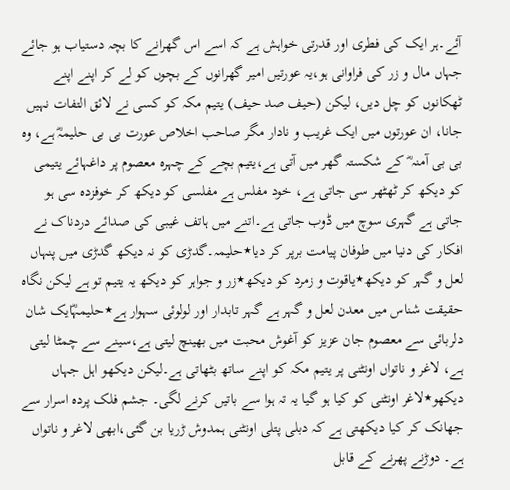آئے۔ہر ایک کی فطری اور قدرتی خواہش ہے کہ اسے اس گھرانے کا بچہ دستیاب ہو جائے جہاں مال و زر کی فراوانی ہو،یہ عورتیں امیر گھرانوں کے بچوں کو لے کر اپنے اپنے ٹھکانوں کو چل دیں، لیکن (حیف صد حیف) یتیم مکہ کو کسی نے لائق التفات نہیں جانا، ان عورتوں میں ایک غریب و نادار مگر صاحب اخلاص عورت بی بی حلیمہؓ ہے، وہ بی بی آمنہ ؓ کے شکستہ گھر میں آتی ہے،یتیم بچے کے چہرہ معصوم پر داغہائے یتیمی کو دیکھ کر ٹھٹھر سی جاتی ہے، خود مفلس ہے مفلسی کو دیکھ کر خوفزدہ سی ہو جاتی ہے گہری سوچ میں ڈوب جاتی ہے۔اتنے میں ہاتف غیبی کی صدائے دردناک نے افکار کی دنیا میں طوفان پیامت برپر کر دیا٭حلیمہ۔گدڑی کو نہ دیکھ گدڑی میں پنہاں لعل و گہر کو دیکھ٭یاقوت و زمرد کو دیکھ٭زر و جواہر کو دیکھ یہ یتیم تو ہے لیکن نگاہ حقیقت شناس میں معدن لعل و گہر ہے گہر تابدار اور لولوئی سہوار ہے٭حلیمہؓایک شان دلربائی سے معصوم جان عزیز کو آغوش محبت میں بھینچ لیتی ہے،سینے سے چمٹا لیتی ہے، لاغر و ناتواں اونٹنی پر یتیم مکہ کو اپنے ساتھ بٹھاتی ہے۔لیکن دیکھو اہل جہاں دیکھو٭لاغر اونٹنی کو کیا ہو گیا یہ تہ ہوا سے باتیں کرنے لگی۔ جشم فلک پردہ اسرار سے جھانک کر کیا دیکھتی ہے کہ دبلی پتلی اونٹنی ہمدوش ڑریا بن گئی،ابھی لاغر و ناتواں ہے۔ دوڑنے پھرنے کے قابل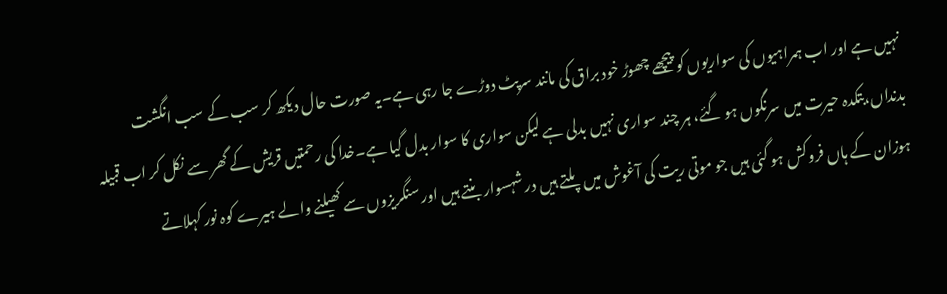نہیں ہے اور اب ہمراہیوں کی سواریوں کو پیچھے چھوڑ خود براق کی مانند سرپٹ دوڑے جا رہی ہے۔یہ صورت حال دیکھ کر سب کے سب انگشت بدنداں،بتکدہ حیرت میں سرنگوں ہو گئے، ہر چند سواری نہیں بدلی ہے لیکن سواری کا سوار بدل گیا ہے۔خدا کی رحمتیں قریش کے گھر سے نکل کر اب قبیلہ ہوزان کے ہاں فروکش ہو گئی ہیں جو موتی ریت کی آغوش میں پلتے ہیں در شہسوار بنتے ہیں اور سنگریزوں سے کھیلنے والے ہیرے کوہ نور کہلاتے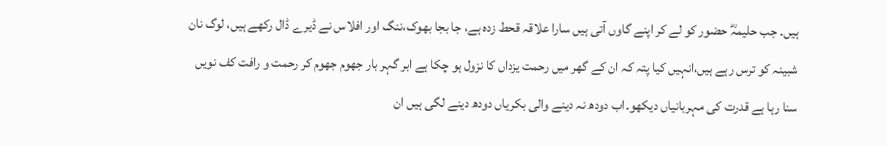ہیں۔ جب حلیمہؓ حضور کو لے کر اپنے گاوں آتی ہیں سارا علاقہ قحط زدہ ہے، جا بجا بھوک،ننگ اور افلاس نے ڈیرے ڈال رکھے ہیں، لوگ نان شبینہ کو ترس رہے ہیں،انہیں کیا پتہ کہ ان کے گھر میں رحمت یزداں کا نزول ہو چکا ہے ابر گہر بار جھوم جھوم کر رحمت و رافت کف نویں سنا رہا ہے قدرت کی مہربانیاں دیکھو۔اب دودھ نہ دینے والی بکریاں دودھ دینے لگی ہیں ان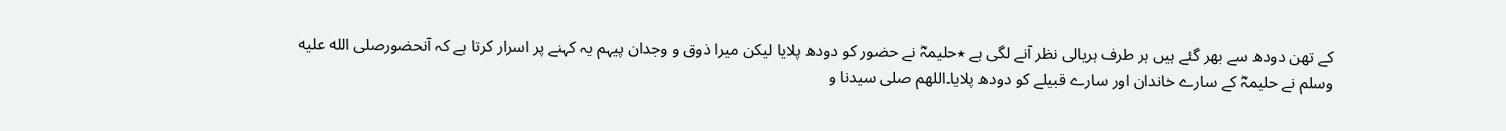کے تھن دودھ سے بھر گئے ہیں ہر طرف ہریالی نظر آنے لگی ہے ٭حلیمہؓ نے حضور کو دودھ پلایا لیکن میرا ذوق و وجدان پیہم یہ کہنے پر اسرار کرتا ہے کہ آنحضورصلى الله عليه وسلم نے حلیمہؓ کے سارے خاندان اور سارے قبیلے کو دودھ پلایا۔اللھم صلی سیدنا و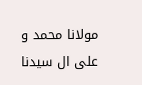مولانا محمد و علی ال سیدنا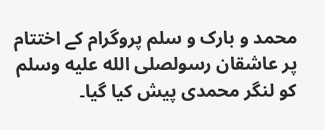محمد و بارک و سلم پروگرام کے اختتام پر عاشقان رسولصلى الله عليه وسلم کو لنگر محمدی پیش کیا گیا۔